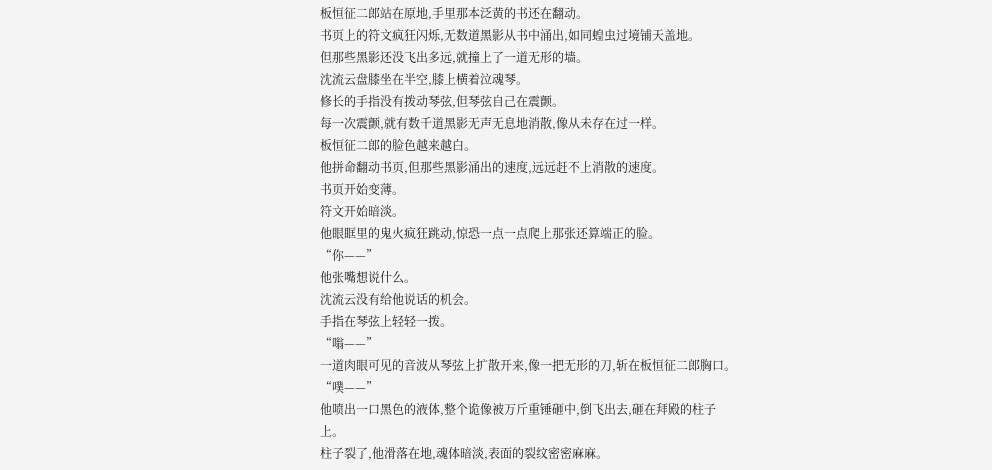板恒征二郎站在原地,手里那本泛黄的书还在翻动。
书页上的符文疯狂闪烁,无数道黑影从书中涌出,如同蝗虫过境铺天盖地。
但那些黑影还没飞出多远,就撞上了一道无形的墙。
沈流云盘膝坐在半空,膝上横着泣魂琴。
修长的手指没有拨动琴弦,但琴弦自己在震颤。
每一次震颤,就有数千道黑影无声无息地消散,像从未存在过一样。
板恒征二郎的脸色越来越白。
他拼命翻动书页,但那些黑影涌出的速度,远远赶不上消散的速度。
书页开始变薄。
符文开始暗淡。
他眼眶里的鬼火疯狂跳动,惊恐一点一点爬上那张还算端正的脸。
“你——”
他张嘴想说什么。
沈流云没有给他说话的机会。
手指在琴弦上轻轻一拨。
“嗡——”
一道肉眼可见的音波从琴弦上扩散开来,像一把无形的刀,斩在板恒征二郎胸口。
“噗——”
他喷出一口黑色的液体,整个诡像被万斤重锤砸中,倒飞出去,砸在拜殿的柱子上。
柱子裂了,他滑落在地,魂体暗淡,表面的裂纹密密麻麻。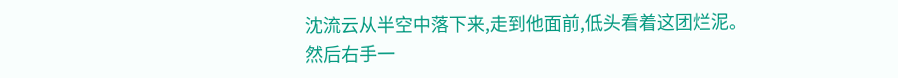沈流云从半空中落下来,走到他面前,低头看着这团烂泥。
然后右手一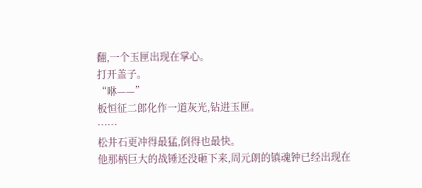翻,一个玉匣出现在掌心。
打开盖子。
“咻——”
板恒征二郎化作一道灰光,钻进玉匣。
……
松井石更冲得最猛,倒得也最快。
他那柄巨大的战锤还没砸下来,周元朗的镇魂钟已经出现在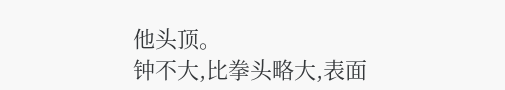他头顶。
钟不大,比拳头略大,表面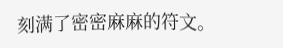刻满了密密麻麻的符文。